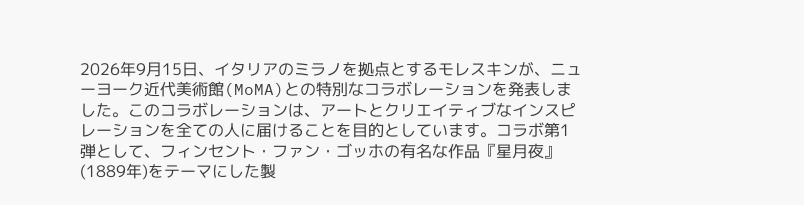2026年9月15日、イタリアのミラノを拠点とするモレスキンが、ニューヨーク近代美術館(MoMA)との特別なコラボレーションを発表しました。このコラボレーションは、アートとクリエイティブなインスピレーションを全ての人に届けることを目的としています。コラボ第1弾として、フィンセント・ファン・ゴッホの有名な作品『星月夜』(1889年)をテーマにした製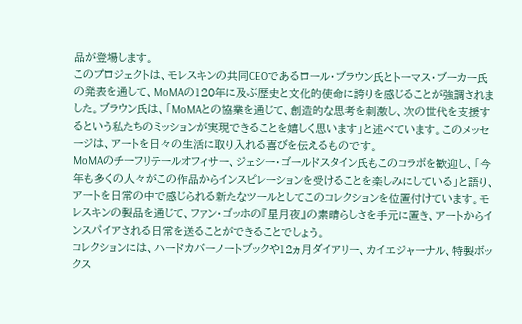品が登場します。
このプロジェクトは、モレスキンの共同CEOであるロール・ブラウン氏とトーマス・ブーカー氏の発表を通して、MoMAの120年に及ぶ歴史と文化的使命に誇りを感じることが強調されました。ブラウン氏は、「MoMAとの協業を通じて、創造的な思考を刺激し、次の世代を支援するという私たちのミッションが実現できることを嬉しく思います」と述べています。このメッセージは、アートを日々の生活に取り入れる喜びを伝えるものです。
MoMAのチーフリテールオフィサー、ジェシー・ゴールドスタイン氏もこのコラボを歓迎し、「今年も多くの人々がこの作品からインスピレーションを受けることを楽しみにしている」と語り、アートを日常の中で感じられる新たなツールとしてこのコレクションを位置付けています。モレスキンの製品を通じて、ファン・ゴッホの『星月夜』の素晴らしさを手元に置き、アートからインスパイアされる日常を送ることができることでしょう。
コレクションには、ハードカバーノートブックや12ヵ月ダイアリー、カイエジャーナル、特製ボックス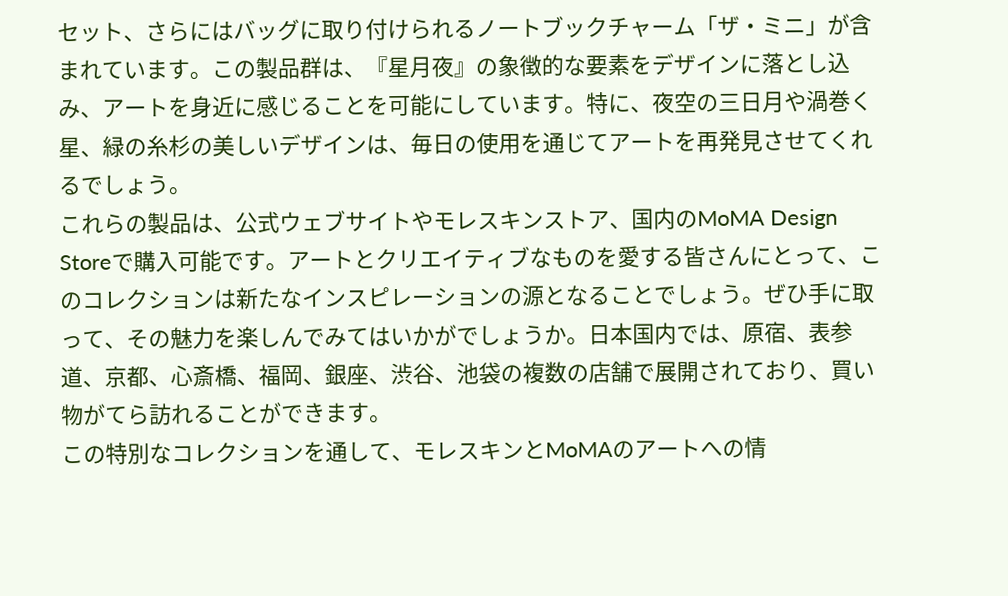セット、さらにはバッグに取り付けられるノートブックチャーム「ザ・ミニ」が含まれています。この製品群は、『星月夜』の象徴的な要素をデザインに落とし込み、アートを身近に感じることを可能にしています。特に、夜空の三日月や渦巻く星、緑の糸杉の美しいデザインは、毎日の使用を通じてアートを再発見させてくれるでしょう。
これらの製品は、公式ウェブサイトやモレスキンストア、国内のMoMA Design Storeで購入可能です。アートとクリエイティブなものを愛する皆さんにとって、このコレクションは新たなインスピレーションの源となることでしょう。ぜひ手に取って、その魅力を楽しんでみてはいかがでしょうか。日本国内では、原宿、表参道、京都、心斎橋、福岡、銀座、渋谷、池袋の複数の店舗で展開されており、買い物がてら訪れることができます。
この特別なコレクションを通して、モレスキンとMoMAのアートへの情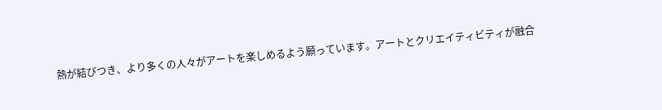熱が結びつき、より多くの人々がアートを楽しめるよう願っています。アートとクリエイティビティが融合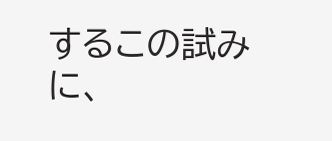するこの試みに、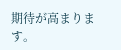期待が高まります。